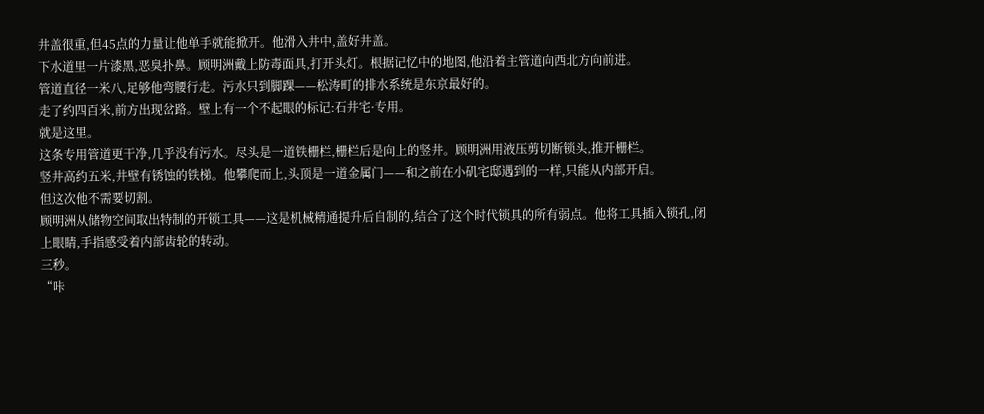井盖很重,但45点的力量让他单手就能掀开。他滑入井中,盖好井盖。
下水道里一片漆黑,恶臭扑鼻。顾明洲戴上防毒面具,打开头灯。根据记忆中的地图,他沿着主管道向西北方向前进。
管道直径一米八,足够他弯腰行走。污水只到脚踝——松涛町的排水系统是东京最好的。
走了约四百米,前方出现岔路。壁上有一个不起眼的标记:石井宅·专用。
就是这里。
这条专用管道更干净,几乎没有污水。尽头是一道铁栅栏,栅栏后是向上的竖井。顾明洲用液压剪切断锁头,推开栅栏。
竖井高约五米,井壁有锈蚀的铁梯。他攀爬而上,头顶是一道金属门——和之前在小矶宅邸遇到的一样,只能从内部开启。
但这次他不需要切割。
顾明洲从储物空间取出特制的开锁工具——这是机械精通提升后自制的,结合了这个时代锁具的所有弱点。他将工具插入锁孔,闭上眼睛,手指感受着内部齿轮的转动。
三秒。
“咔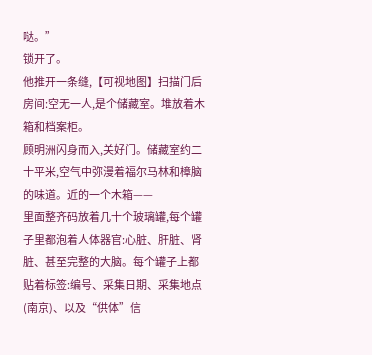哒。”
锁开了。
他推开一条缝,【可视地图】扫描门后房间:空无一人,是个储藏室。堆放着木箱和档案柜。
顾明洲闪身而入,关好门。储藏室约二十平米,空气中弥漫着福尔马林和樟脑的味道。近的一个木箱——
里面整齐码放着几十个玻璃罐,每个罐子里都泡着人体器官:心脏、肝脏、肾脏、甚至完整的大脑。每个罐子上都贴着标签:编号、采集日期、采集地点(南京)、以及“供体”信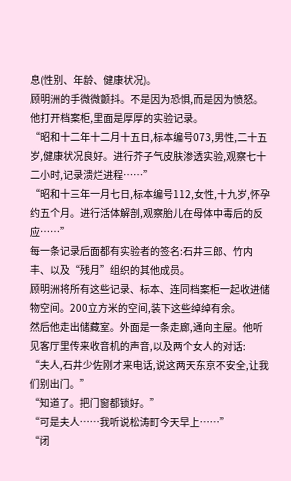息(性别、年龄、健康状况)。
顾明洲的手微微颤抖。不是因为恐惧,而是因为愤怒。
他打开档案柜,里面是厚厚的实验记录。
“昭和十二年十二月十五日,标本编号073,男性,二十五岁,健康状况良好。进行芥子气皮肤渗透实验,观察七十二小时,记录溃烂进程……”
“昭和十三年一月七日,标本编号112,女性,十九岁,怀孕约五个月。进行活体解剖,观察胎儿在母体中毒后的反应……”
每一条记录后面都有实验者的签名:石井三郎、竹内丰、以及“残月”组织的其他成员。
顾明洲将所有这些记录、标本、连同档案柜一起收进储物空间。200立方米的空间,装下这些绰绰有余。
然后他走出储藏室。外面是一条走廊,通向主屋。他听见客厅里传来收音机的声音,以及两个女人的对话:
“夫人,石井少佐刚才来电话,说这两天东京不安全,让我们别出门。”
“知道了。把门窗都锁好。”
“可是夫人……我听说松涛町今天早上……”
“闭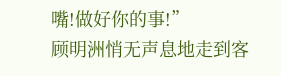嘴!做好你的事!”
顾明洲悄无声息地走到客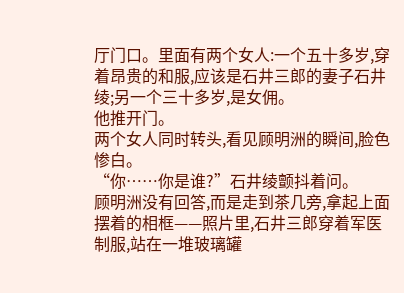厅门口。里面有两个女人:一个五十多岁,穿着昂贵的和服,应该是石井三郎的妻子石井绫;另一个三十多岁,是女佣。
他推开门。
两个女人同时转头,看见顾明洲的瞬间,脸色惨白。
“你……你是谁?”石井绫颤抖着问。
顾明洲没有回答,而是走到茶几旁,拿起上面摆着的相框——照片里,石井三郎穿着军医制服,站在一堆玻璃罐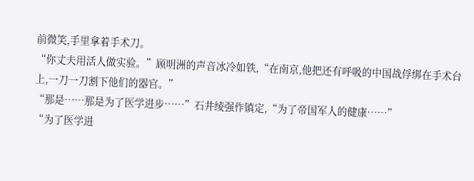前微笑,手里拿着手术刀。
“你丈夫用活人做实验。”顾明洲的声音冰冷如铁,“在南京,他把还有呼吸的中国战俘绑在手术台上,一刀一刀割下他们的器官。”
“那是……那是为了医学进步……”石井绫强作镇定,“为了帝国军人的健康……”
“为了医学进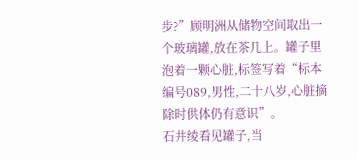步?”顾明洲从储物空间取出一个玻璃罐,放在茶几上。罐子里泡着一颗心脏,标签写着“标本编号089,男性,二十八岁,心脏摘除时供体仍有意识”。
石井绫看见罐子,当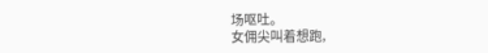场呕吐。
女佣尖叫着想跑,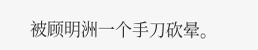被顾明洲一个手刀砍晕。